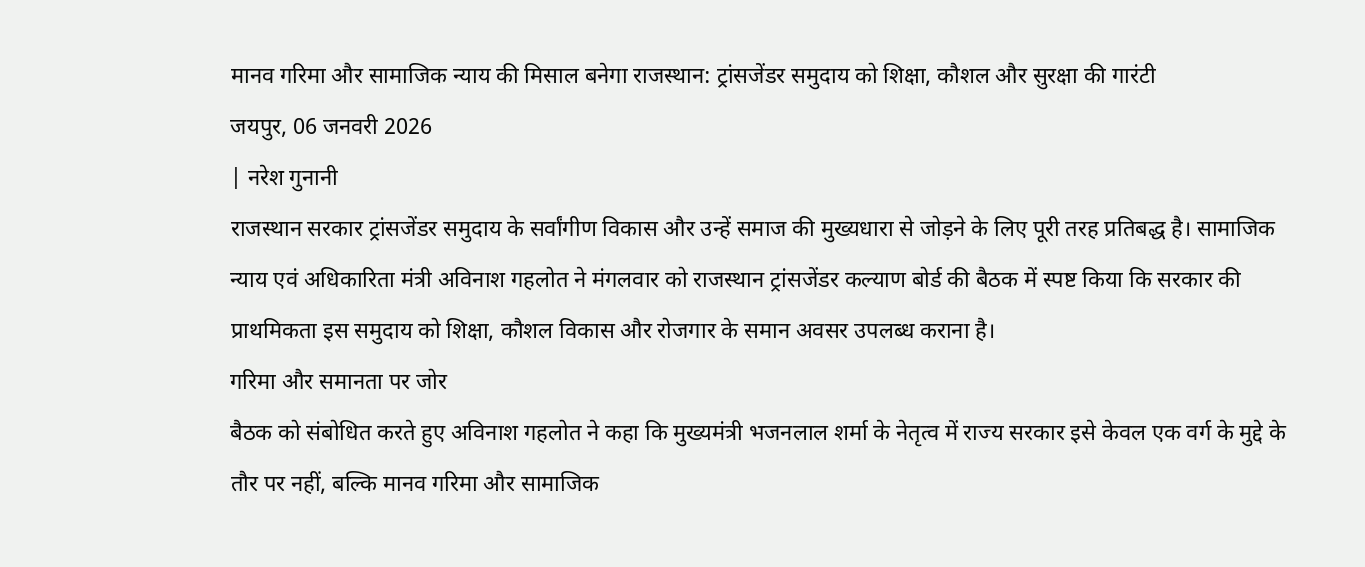मानव गरिमा और सामाजिक न्याय की मिसाल बनेगा राजस्थान: ट्रांसजेंडर समुदाय को शिक्षा, कौशल और सुरक्षा की गारंटी
जयपुर, 06 जनवरी 2026
| नरेश गुनानी
राजस्थान सरकार ट्रांसजेंडर समुदाय के सर्वांगीण विकास और उन्हें समाज की मुख्यधारा से जोड़ने के लिए पूरी तरह प्रतिबद्ध है। सामाजिक न्याय एवं अधिकारिता मंत्री अविनाश गहलोत ने मंगलवार को राजस्थान ट्रांसजेंडर कल्याण बोर्ड की बैठक में स्पष्ट किया कि सरकार की प्राथमिकता इस समुदाय को शिक्षा, कौशल विकास और रोजगार के समान अवसर उपलब्ध कराना है।
गरिमा और समानता पर जोर
बैठक को संबोधित करते हुए अविनाश गहलोत ने कहा कि मुख्यमंत्री भजनलाल शर्मा के नेतृत्व में राज्य सरकार इसे केवल एक वर्ग के मुद्दे के तौर पर नहीं, बल्कि मानव गरिमा और सामाजिक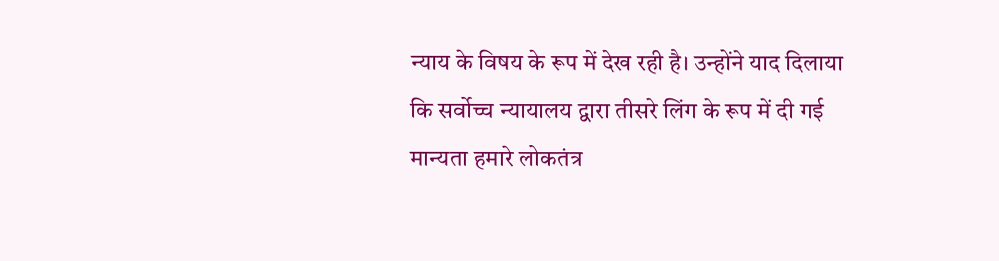न्याय के विषय के रूप में देख रही है। उन्होंने याद दिलाया कि सर्वोच्च न्यायालय द्वारा तीसरे लिंग के रूप में दी गई मान्यता हमारे लोकतंत्र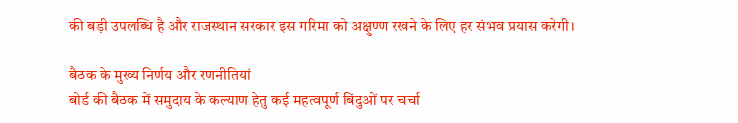की बड़ी उपलब्धि है और राजस्थान सरकार इस गरिमा को अक्षुण्ण रखने के लिए हर संभव प्रयास करेगी।

बैठक के मुख्य निर्णय और रणनीतियां
बोर्ड की बैठक में समुदाय के कल्याण हेतु कई महत्वपूर्ण बिंदुओं पर चर्चा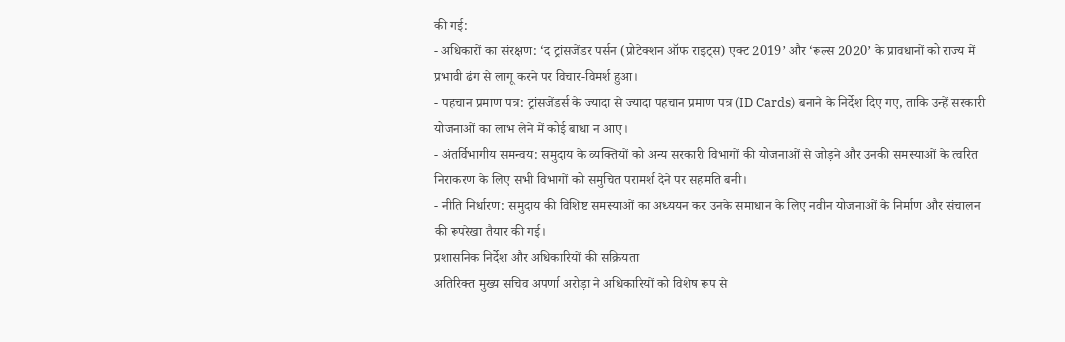की गई:
- अधिकारों का संरक्षण: ‘द ट्रांसजेंडर पर्सन (प्रोटेक्शन ऑफ राइट्स) एक्ट 2019’ और ‘रूल्स 2020’ के प्रावधानों को राज्य में प्रभावी ढंग से लागू करने पर विचार-विमर्श हुआ।
- पहचान प्रमाण पत्र: ट्रांसजेंडर्स के ज्यादा से ज्यादा पहचान प्रमाण पत्र (ID Cards) बनाने के निर्देश दिए गए, ताकि उन्हें सरकारी योजनाओं का लाभ लेने में कोई बाधा न आए।
- अंतर्विभागीय समन्वय: समुदाय के व्यक्तियों को अन्य सरकारी विभागों की योजनाओं से जोड़ने और उनकी समस्याओं के त्वरित निराकरण के लिए सभी विभागों को समुचित परामर्श देने पर सहमति बनी।
- नीति निर्धारण: समुदाय की विशिष्ट समस्याओं का अध्ययन कर उनके समाधान के लिए नवीन योजनाओं के निर्माण और संचालन की रूपरेखा तैयार की गई।
प्रशासनिक निर्देश और अधिकारियों की सक्रियता
अतिरिक्त मुख्य सचिव अपर्णा अरोड़ा ने अधिकारियों को विशेष रूप से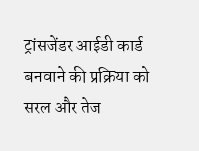ट्रांसजेंडर आईडी कार्ड बनवाने की प्रक्रिया को सरल और तेज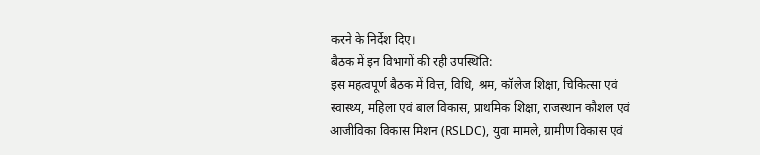करने के निर्देश दिए।
बैठक में इन विभागों की रही उपस्थिति:
इस महत्वपूर्ण बैठक में वित्त, विधि, श्रम, कॉलेज शिक्षा, चिकित्सा एवं स्वास्थ्य, महिला एवं बाल विकास, प्राथमिक शिक्षा, राजस्थान कौशल एवं आजीविका विकास मिशन (RSLDC), युवा मामले, ग्रामीण विकास एवं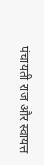पंचायती राज और स्वायत्त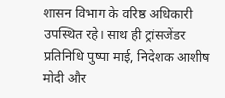शासन विभाग के वरिष्ठ अधिकारी उपस्थित रहे। साथ ही ट्रांसजेंडर प्रतिनिधि पुष्पा माई, निदेशक आशीष मोदी और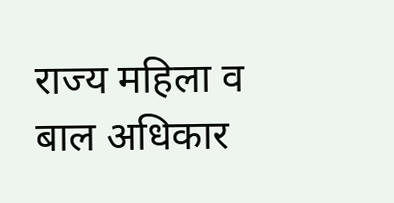राज्य महिला व बाल अधिकार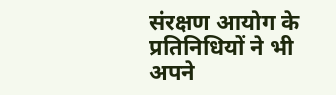संरक्षण आयोग के प्रतिनिधियों ने भी अपने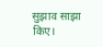सुझाव साझा किए।